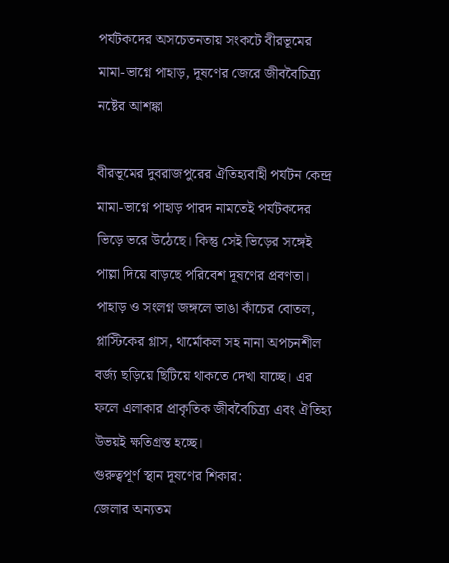পর্যটকদের অসচেতনতায় সংকটে বীরভূমের মামা-ভাগ্নে পাহাড়, দূষণের জেরে জীববৈচিত্র্য নষ্টের আশঙ্কা

বীরভূমের দুবরাজপুরের ঐতিহ্যবাহী পর্যটন কেন্দ্র মামা-ভাগ্নে পাহাড় পারদ নামতেই পর্যটকদের ভিড়ে ভরে উঠেছে। কিন্তু সেই ভিড়ের সঙ্গেই পাল্লা দিয়ে বাড়ছে পরিবেশ দূষণের প্রবণতা। পাহাড় ও সংলগ্ন জঙ্গলে ভাঙা কাঁচের বোতল, প্লাস্টিকের গ্লাস, থার্মোকল সহ নানা অপচনশীল বর্জ্য ছড়িয়ে ছিটিয়ে থাকতে দেখা যাচ্ছে। এর ফলে এলাকার প্রাকৃতিক জীববৈচিত্র্য এবং ঐতিহ্য উভয়ই ক্ষতিগ্রস্ত হচ্ছে।
গুরুত্বপূর্ণ স্থান দূষণের শিকার:
জেলার অন্যতম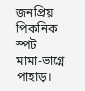জনপ্রিয় পিকনিক স্পট মামা-ভাগ্নে পাহাড়।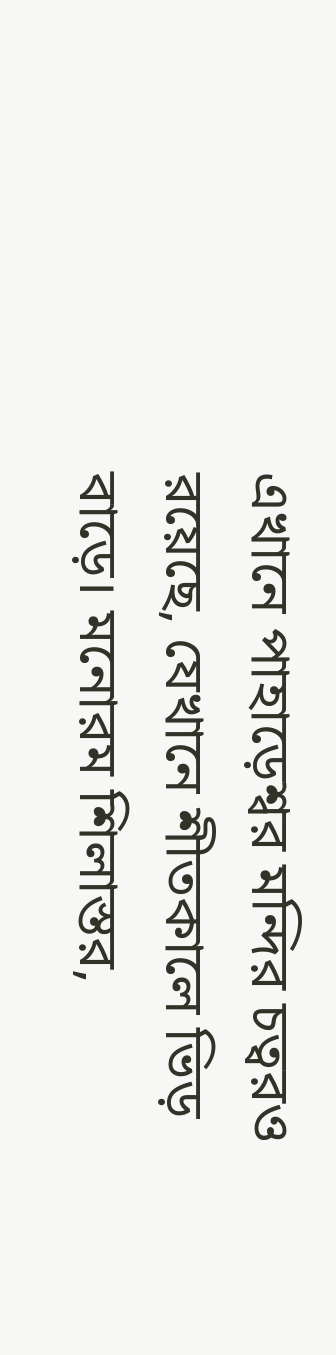এখানে পাহাড়েশ্বর মন্দির চত্বরও রয়েছে, যেখানে শীতকালে ভিড় বাড়ে। মনোরম শিলাস্তর,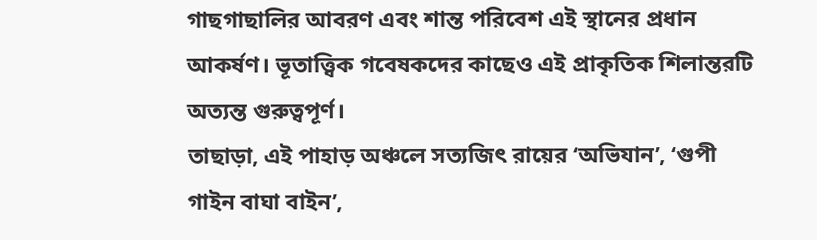গাছগাছালির আবরণ এবং শান্ত পরিবেশ এই স্থানের প্রধান আকর্ষণ। ভূতাত্ত্বিক গবেষকদের কাছেও এই প্রাকৃতিক শিলান্তরটি অত্যন্ত গুরুত্বপূর্ণ।
তাছাড়া, এই পাহাড় অঞ্চলে সত্যজিৎ রায়ের ‘অভিযান’, ‘গুপী গাইন বাঘা বাইন’,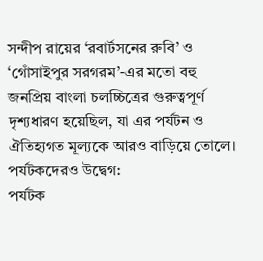সন্দীপ রায়ের ‘রবার্টসনের রুবি’ ও ‘গোঁসাইপুর সরগরম’-এর মতো বহু জনপ্রিয় বাংলা চলচ্চিত্রের গুরুত্বপূর্ণ দৃশ্যধারণ হয়েছিল, যা এর পর্যটন ও ঐতিহ্যগত মূল্যকে আরও বাড়িয়ে তোলে।
পর্যটকদেরও উদ্বেগ:
পর্যটক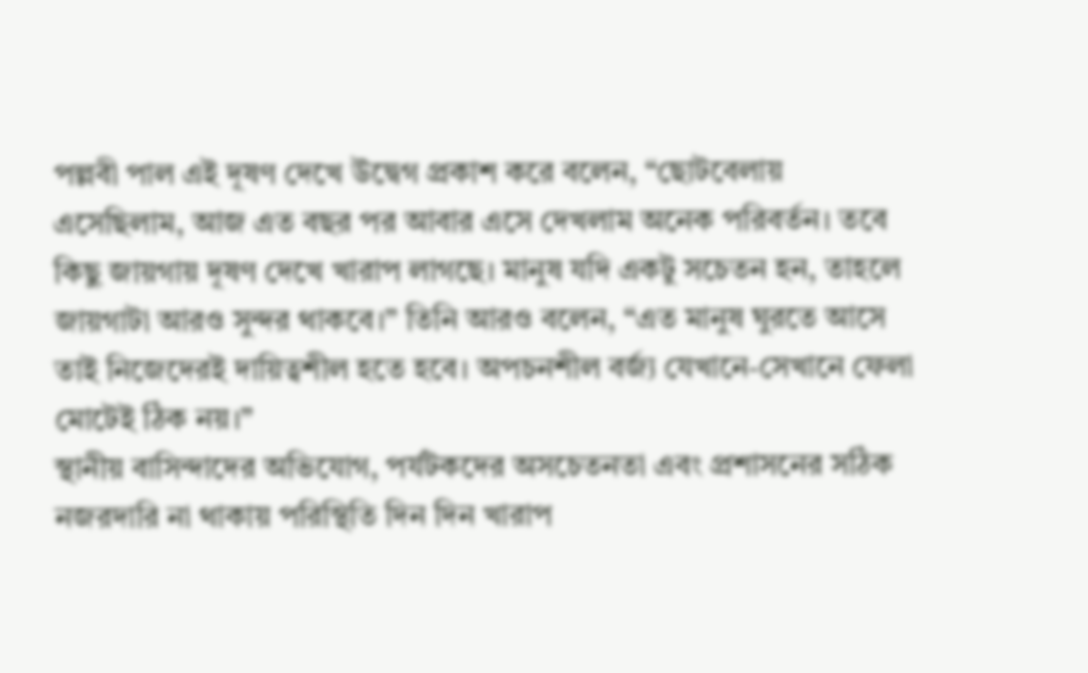পল্লবী পাল এই দূষণ দেখে উদ্বেগ প্রকাশ করে বলেন, “ছোটবেলায় এসেছিলাম, আজ এত বছর পর আবার এসে দেখলাম অনেক পরিবর্তন। তবে কিছু জায়গায় দূষণ দেখে খারাপ লাগছে। মানুষ যদি একটু সচেতন হন, তাহলে জায়গাটা আরও সুন্দর থাকবে।” তিনি আরও বলেন, “এত মানুষ ঘুরতে আসে তাই নিজেদেরই দায়িত্বশীল হতে হবে। অপচনশীল বর্জ্য যেখানে-সেখানে ফেলা মোটেই ঠিক নয়।”
স্থানীয় বাসিন্দাদের অভিযোগ, পর্যটকদের অসচেতনতা এবং প্রশাসনের সঠিক নজরদারি না থাকায় পরিস্থিতি দিন দিন খারাপ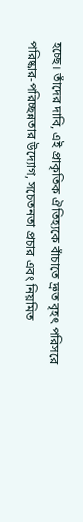হচ্ছে। তাঁদের দাবি, এই প্রাকৃতিক ঐতিহ্যকে বাঁচাতে দ্রুত বৃহৎ পরিসরে পরিষ্কার-পরিচ্ছন্নতার উদ্যোগ, সচেতনতা প্রচার এবং নিয়মিত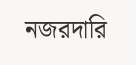নজরদারি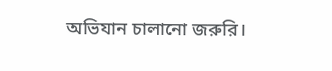অভিযান চালানো জরুরি।